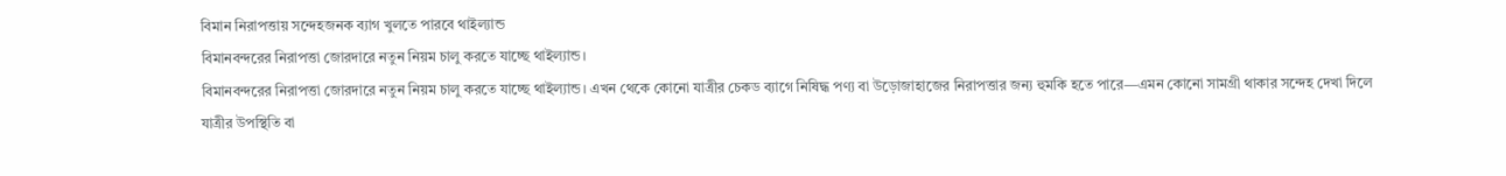বিমান নিরাপত্তায় সন্দেহজনক ব্যাগ খুলতে পারবে থাইল্যান্ড
বিমানবন্দরের নিরাপত্তা জোরদারে নতুন নিয়ম চালু করতে যাচ্ছে থাইল্যান্ড।
বিমানবন্দরের নিরাপত্তা জোরদারে নতুন নিয়ম চালু করতে যাচ্ছে থাইল্যান্ড। এখন থেকে কোনো যাত্রীর চেকড ব্যাগে নিষিদ্ধ পণ্য বা উড়োজাহাজের নিরাপত্তার জন্য হুমকি হতে পারে—এমন কোনো সামগ্রী থাকার সন্দেহ দেখা দিলে যাত্রীর উপস্থিতি বা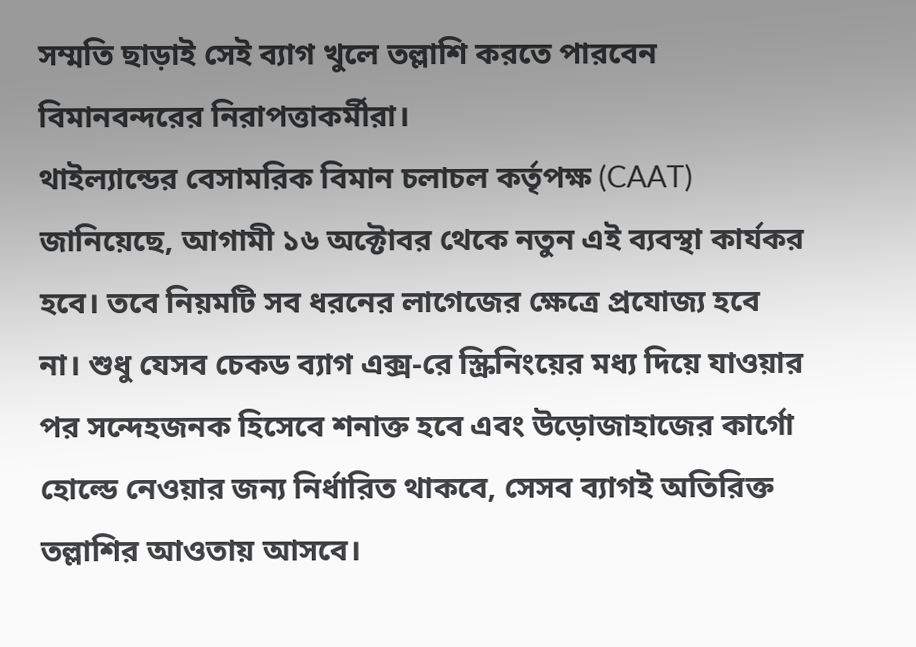সম্মতি ছাড়াই সেই ব্যাগ খুলে তল্লাশি করতে পারবেন বিমানবন্দরের নিরাপত্তাকর্মীরা।
থাইল্যান্ডের বেসামরিক বিমান চলাচল কর্তৃপক্ষ (CAAT) জানিয়েছে, আগামী ১৬ অক্টোবর থেকে নতুন এই ব্যবস্থা কার্যকর হবে। তবে নিয়মটি সব ধরনের লাগেজের ক্ষেত্রে প্রযোজ্য হবে না। শুধু যেসব চেকড ব্যাগ এক্স-রে স্ক্রিনিংয়ের মধ্য দিয়ে যাওয়ার পর সন্দেহজনক হিসেবে শনাক্ত হবে এবং উড়োজাহাজের কার্গো হোল্ডে নেওয়ার জন্য নির্ধারিত থাকবে, সেসব ব্যাগই অতিরিক্ত তল্লাশির আওতায় আসবে।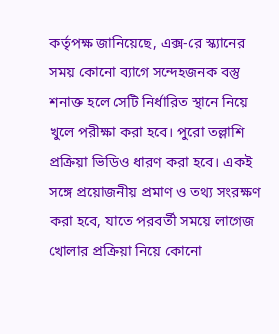কর্তৃপক্ষ জানিয়েছে, এক্স-রে স্ক্যানের সময় কোনো ব্যাগে সন্দেহজনক বস্তু শনাক্ত হলে সেটি নির্ধারিত স্থানে নিয়ে খুলে পরীক্ষা করা হবে। পুরো তল্লাশি প্রক্রিয়া ভিডিও ধারণ করা হবে। একই সঙ্গে প্রয়োজনীয় প্রমাণ ও তথ্য সংরক্ষণ করা হবে, যাতে পরবর্তী সময়ে লাগেজ খোলার প্রক্রিয়া নিয়ে কোনো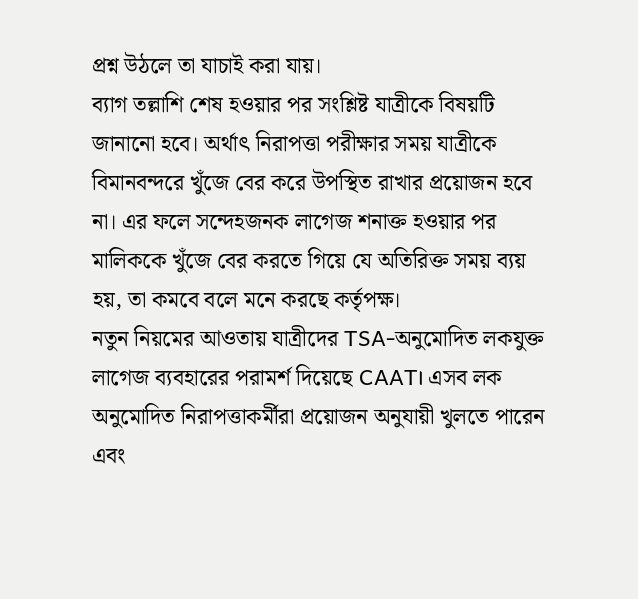প্রশ্ন উঠলে তা যাচাই করা যায়।
ব্যাগ তল্লাশি শেষ হওয়ার পর সংশ্লিষ্ট যাত্রীকে বিষয়টি জানানো হবে। অর্থাৎ নিরাপত্তা পরীক্ষার সময় যাত্রীকে বিমানবন্দরে খুঁজে বের করে উপস্থিত রাখার প্রয়োজন হবে না। এর ফলে সন্দেহজনক লাগেজ শনাক্ত হওয়ার পর মালিককে খুঁজে বের করতে গিয়ে যে অতিরিক্ত সময় ব্যয় হয়, তা কমবে বলে মনে করছে কর্তৃপক্ষ।
নতুন নিয়মের আওতায় যাত্রীদের TSA-অনুমোদিত লকযুক্ত লাগেজ ব্যবহারের পরামর্শ দিয়েছে CAAT। এসব লক অনুমোদিত নিরাপত্তাকর্মীরা প্রয়োজন অনুযায়ী খুলতে পারেন এবং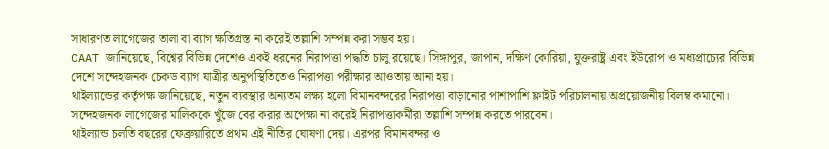সাধারণত লাগেজের তালা বা ব্যাগ ক্ষতিগ্রস্ত না করেই তল্লাশি সম্পন্ন করা সম্ভব হয়।
CAAT জানিয়েছে, বিশ্বের বিভিন্ন দেশেও একই ধরনের নিরাপত্তা পদ্ধতি চালু রয়েছে। সিঙ্গাপুর, জাপান, দক্ষিণ কোরিয়া, যুক্তরাষ্ট্র এবং ইউরোপ ও মধ্যপ্রাচ্যের বিভিন্ন দেশে সন্দেহজনক চেকড ব্যাগ যাত্রীর অনুপস্থিতিতেও নিরাপত্তা পরীক্ষার আওতায় আনা হয়।
থাইল্যান্ডের কর্তৃপক্ষ জানিয়েছে, নতুন ব্যবস্থার অন্যতম লক্ষ্য হলো বিমানবন্দরের নিরাপত্তা বাড়ানোর পাশাপাশি ফ্লাইট পরিচালনায় অপ্রয়োজনীয় বিলম্ব কমানো। সন্দেহজনক লাগেজের মালিককে খুঁজে বের করার অপেক্ষা না করেই নিরাপত্তাকর্মীরা তল্লাশি সম্পন্ন করতে পারবেন।
থাইল্যান্ড চলতি বছরের ফেব্রুয়ারিতে প্রথম এই নীতির ঘোষণা দেয়। এরপর বিমানবন্দর ও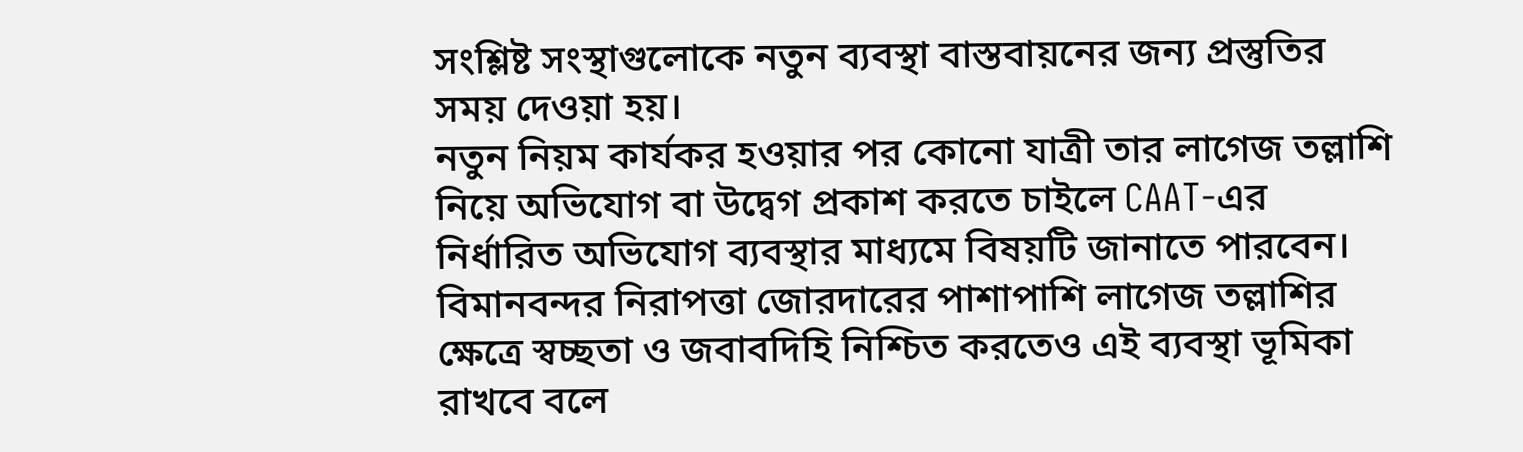সংশ্লিষ্ট সংস্থাগুলোকে নতুন ব্যবস্থা বাস্তবায়নের জন্য প্রস্তুতির সময় দেওয়া হয়।
নতুন নিয়ম কার্যকর হওয়ার পর কোনো যাত্রী তার লাগেজ তল্লাশি নিয়ে অভিযোগ বা উদ্বেগ প্রকাশ করতে চাইলে CAAT-এর নির্ধারিত অভিযোগ ব্যবস্থার মাধ্যমে বিষয়টি জানাতে পারবেন। বিমানবন্দর নিরাপত্তা জোরদারের পাশাপাশি লাগেজ তল্লাশির ক্ষেত্রে স্বচ্ছতা ও জবাবদিহি নিশ্চিত করতেও এই ব্যবস্থা ভূমিকা রাখবে বলে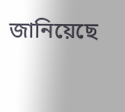জানিয়েছে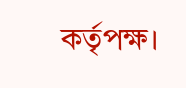কর্তৃপক্ষ।